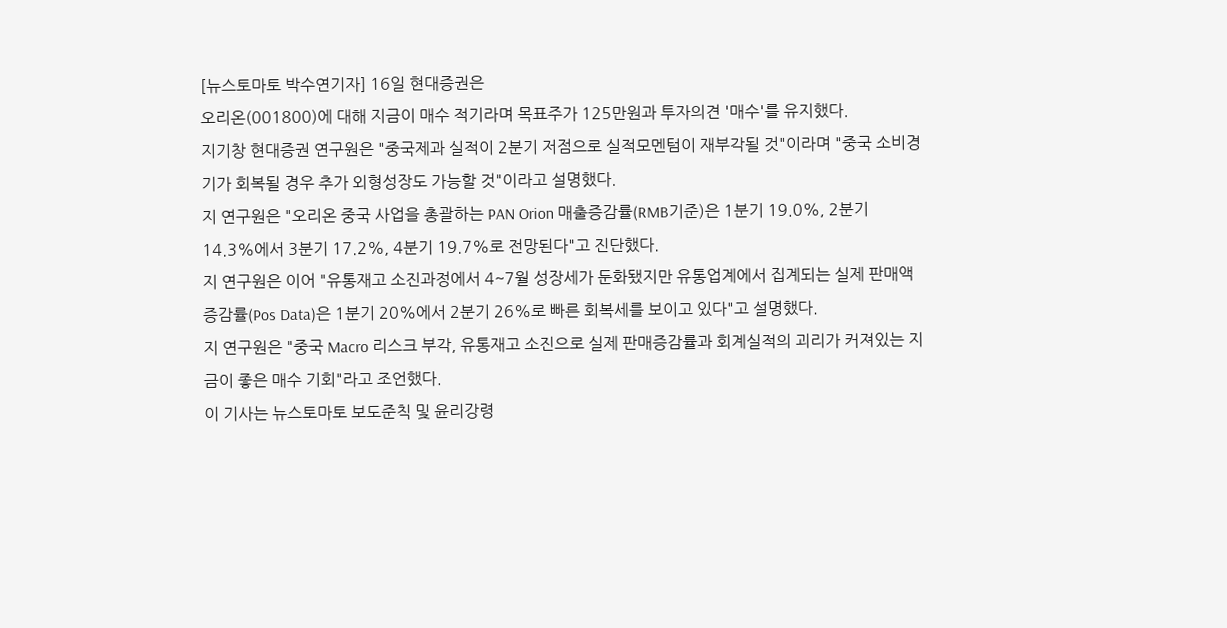[뉴스토마토 박수연기자] 16일 현대증권은
오리온(001800)에 대해 지금이 매수 적기라며 목표주가 125만원과 투자의견 '매수'를 유지했다.
지기창 현대증권 연구원은 "중국제과 실적이 2분기 저점으로 실적모멘텀이 재부각될 것"이라며 "중국 소비경기가 회복될 경우 추가 외형성장도 가능할 것"이라고 설명했다.
지 연구원은 "오리온 중국 사업을 총괄하는 PAN Orion 매출증감률(RMB기준)은 1분기 19.0%, 2분기 14.3%에서 3분기 17.2%, 4분기 19.7%로 전망된다"고 진단했다.
지 연구원은 이어 "유통재고 소진과정에서 4~7월 성장세가 둔화됐지만 유통업계에서 집계되는 실제 판매액증감률(Pos Data)은 1분기 20%에서 2분기 26%로 빠른 회복세를 보이고 있다"고 설명했다.
지 연구원은 "중국 Macro 리스크 부각, 유통재고 소진으로 실제 판매증감률과 회계실적의 괴리가 커져있는 지금이 좋은 매수 기회"라고 조언했다.
이 기사는 뉴스토마토 보도준칙 및 윤리강령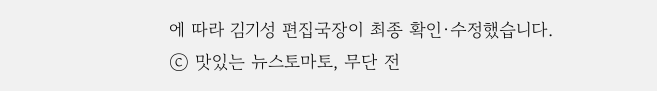에 따라 김기성 편집국장이 최종 확인·수정했습니다.
ⓒ 맛있는 뉴스토마토, 무단 전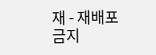재 - 재배포 금지